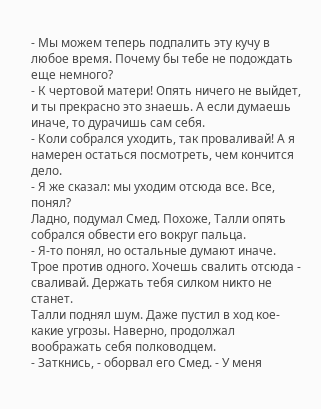- Мы можем теперь подпалить эту кучу в любое время. Почему бы тебе не подождать еще немного?
- К чертовой матери! Опять ничего не выйдет, и ты прекрасно это знаешь. А если думаешь иначе, то дурачишь сам себя.
- Коли собрался уходить, так проваливай! А я намерен остаться посмотреть, чем кончится дело.
- Я же сказал: мы уходим отсюда все. Все, понял?
Ладно, подумал Смед. Похоже, Талли опять собрался обвести его вокруг пальца.
- Я-то понял, но остальные думают иначе. Трое против одного. Хочешь свалить отсюда - сваливай. Держать тебя силком никто не станет.
Талли поднял шум. Даже пустил в ход кое-какие угрозы. Наверно, продолжал воображать себя полководцем.
- Заткнись, - оборвал его Смед. - У меня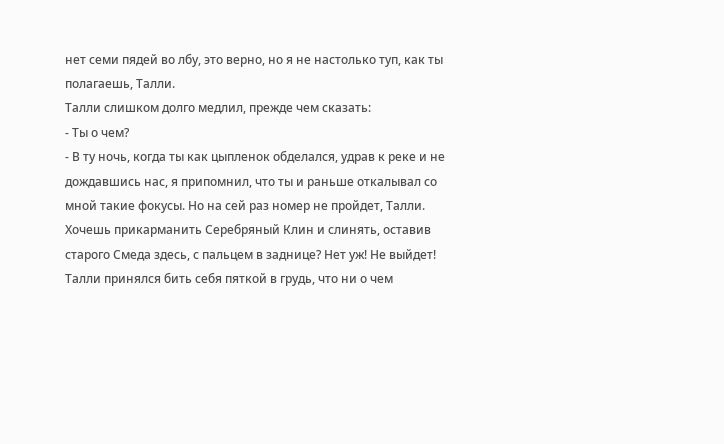нет семи пядей во лбу, это верно, но я не настолько туп, как ты полагаешь, Талли.
Талли слишком долго медлил, прежде чем сказать:
- Ты о чем?
- В ту ночь, когда ты как цыпленок обделался, удрав к реке и не дождавшись нас, я припомнил, что ты и раньше откалывал со мной такие фокусы. Но на сей раз номер не пройдет, Талли. Хочешь прикарманить Серебряный Клин и слинять, оставив старого Смеда здесь, с пальцем в заднице? Нет уж! Не выйдет!
Талли принялся бить себя пяткой в грудь, что ни о чем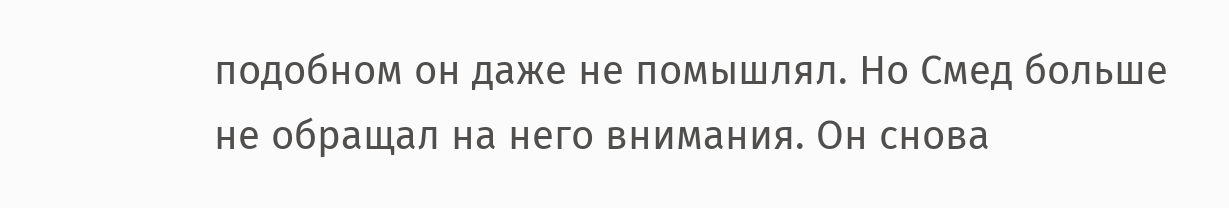подобном он даже не помышлял. Но Смед больше не обращал на него внимания. Он снова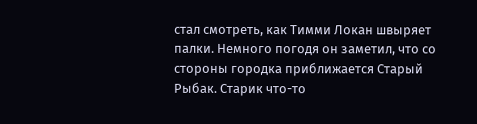стал смотреть, как Тимми Локан швыряет палки. Немного погодя он заметил, что со стороны городка приближается Старый Рыбак. Старик что-то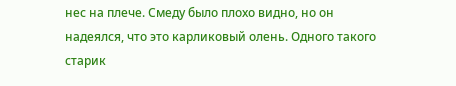нес на плече. Смеду было плохо видно, но он надеялся, что это карликовый олень. Одного такого старик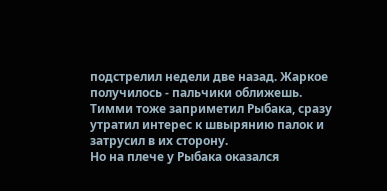подстрелил недели две назад. Жаркое получилось - пальчики оближешь.
Тимми тоже заприметил Рыбака, сразу утратил интерес к швырянию палок и затрусил в их сторону.
Но на плече у Рыбака оказался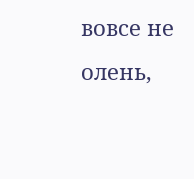вовсе не олень,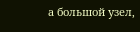а большой узел,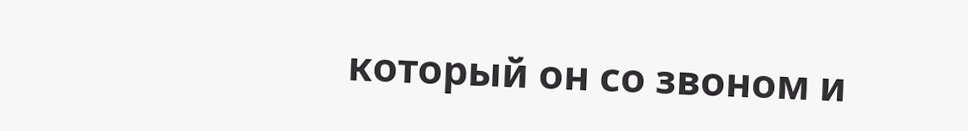который он со звоном и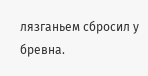лязганьем сбросил у бревна.